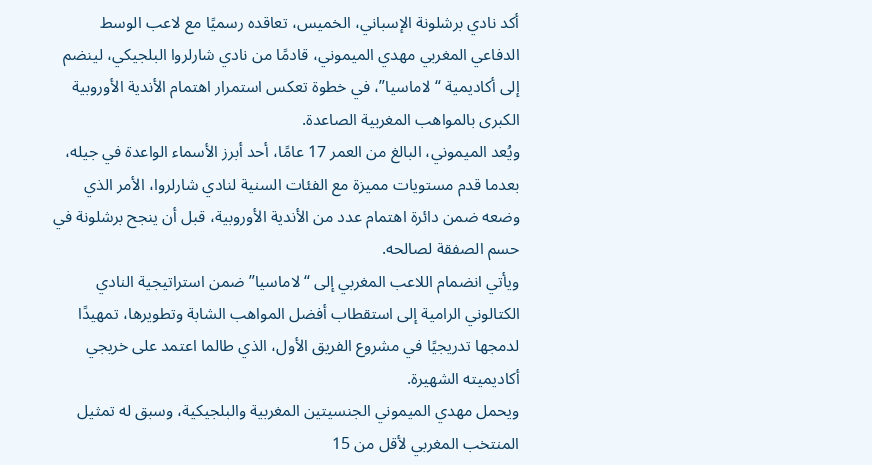أكد نادي برشلونة الإسباني، الخميس، تعاقده رسميًا مع لاعب الوسط الدفاعي المغربي مهدي الميموني، قادمًا من نادي شارلروا البلجيكي، لينضم إلى أكاديمية “لاماسيا”، في خطوة تعكس استمرار اهتمام الأندية الأوروبية الكبرى بالمواهب المغربية الصاعدة.
ويُعد الميموني، البالغ من العمر 17 عامًا، أحد أبرز الأسماء الواعدة في جيله، بعدما قدم مستويات مميزة مع الفئات السنية لنادي شارلروا، الأمر الذي وضعه ضمن دائرة اهتمام عدد من الأندية الأوروبية، قبل أن ينجح برشلونة في حسم الصفقة لصالحه.
ويأتي انضمام اللاعب المغربي إلى “لاماسيا” ضمن استراتيجية النادي الكتالوني الرامية إلى استقطاب أفضل المواهب الشابة وتطويرها، تمهيدًا لدمجها تدريجيًا في مشروع الفريق الأول، الذي طالما اعتمد على خريجي أكاديميته الشهيرة.
ويحمل مهدي الميموني الجنسيتين المغربية والبلجيكية، وسبق له تمثيل المنتخب المغربي لأقل من 15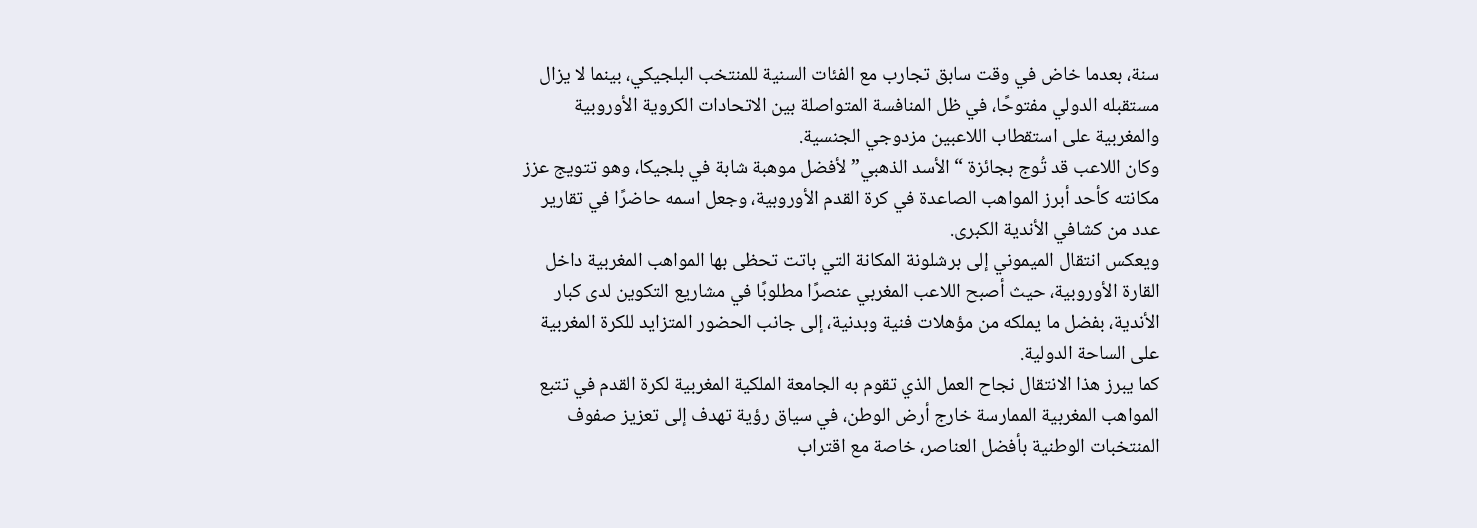سنة، بعدما خاض في وقت سابق تجارب مع الفئات السنية للمنتخب البلجيكي، بينما لا يزال مستقبله الدولي مفتوحًا، في ظل المنافسة المتواصلة بين الاتحادات الكروية الأوروبية والمغربية على استقطاب اللاعبين مزدوجي الجنسية.
وكان اللاعب قد تُوج بجائزة “الأسد الذهبي” لأفضل موهبة شابة في بلجيكا، وهو تتويج عزز مكانته كأحد أبرز المواهب الصاعدة في كرة القدم الأوروبية، وجعل اسمه حاضرًا في تقارير عدد من كشافي الأندية الكبرى.
ويعكس انتقال الميموني إلى برشلونة المكانة التي باتت تحظى بها المواهب المغربية داخل القارة الأوروبية، حيث أصبح اللاعب المغربي عنصرًا مطلوبًا في مشاريع التكوين لدى كبار الأندية، بفضل ما يملكه من مؤهلات فنية وبدنية، إلى جانب الحضور المتزايد للكرة المغربية على الساحة الدولية.
كما يبرز هذا الانتقال نجاح العمل الذي تقوم به الجامعة الملكية المغربية لكرة القدم في تتبع المواهب المغربية الممارسة خارج أرض الوطن، في سياق رؤية تهدف إلى تعزيز صفوف المنتخبات الوطنية بأفضل العناصر، خاصة مع اقتراب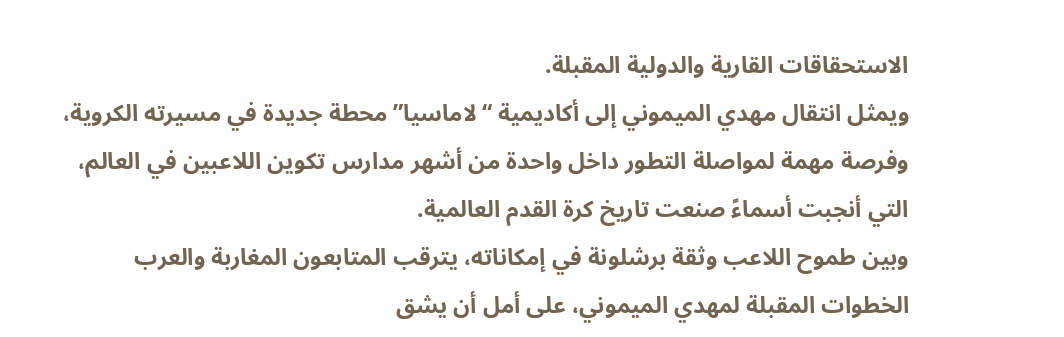الاستحقاقات القارية والدولية المقبلة.
ويمثل انتقال مهدي الميموني إلى أكاديمية “لاماسيا” محطة جديدة في مسيرته الكروية، وفرصة مهمة لمواصلة التطور داخل واحدة من أشهر مدارس تكوين اللاعبين في العالم، التي أنجبت أسماءً صنعت تاريخ كرة القدم العالمية.
وبين طموح اللاعب وثقة برشلونة في إمكاناته، يترقب المتابعون المغاربة والعرب الخطوات المقبلة لمهدي الميموني، على أمل أن يشق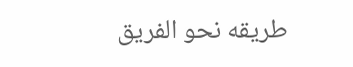طريقه نحو الفريق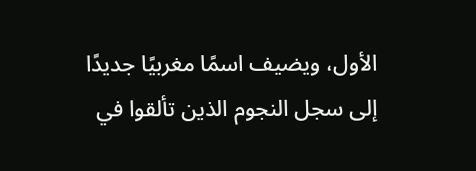الأول، ويضيف اسمًا مغربيًا جديدًا إلى سجل النجوم الذين تألقوا في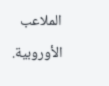الملاعب الأوروبية.